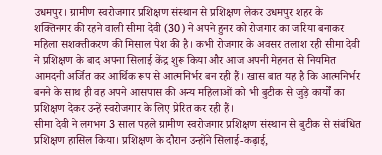उधमपुर। ग्रामीण स्वरोजगार प्रशिक्षण संस्थान से प्रशिक्षण लेकर उधमपुर शहर के शक्तिनगर की रहने वाली सीमा देवी (30) ने अपने हुनर को रोजगार का जरिया बनाकर महिला सशक्तीकरण की मिसाल पेश की है। कभी रोजगार के अवसर तलाश रही सीमा देवी ने प्रशिक्षण के बाद अपना सिलाई केंद्र शुरू किया और आज अपनी मेहनत से नियमित आमदनी अर्जित कर आर्थिक रूप से आत्मनिर्भर बन रही हैं। खास बात यह है कि आत्मनिर्भर बनने के साथ ही वह अपने आसपास की अन्य महिलाओं को भी बुटीक से जुड़े कार्यों का प्रशिक्षण देकर उन्हें स्वरोजगार के लिए प्रेरित कर रही हैं।
सीमा देवी ने लगभग 3 साल पहले ग्रामीण स्वरोजगार प्रशिक्षण संस्थान से बुटीक से संबंधित प्रशिक्षण हासिल किया। प्रशिक्षण के दौरान उन्होंने सिलाई-कढ़ाई,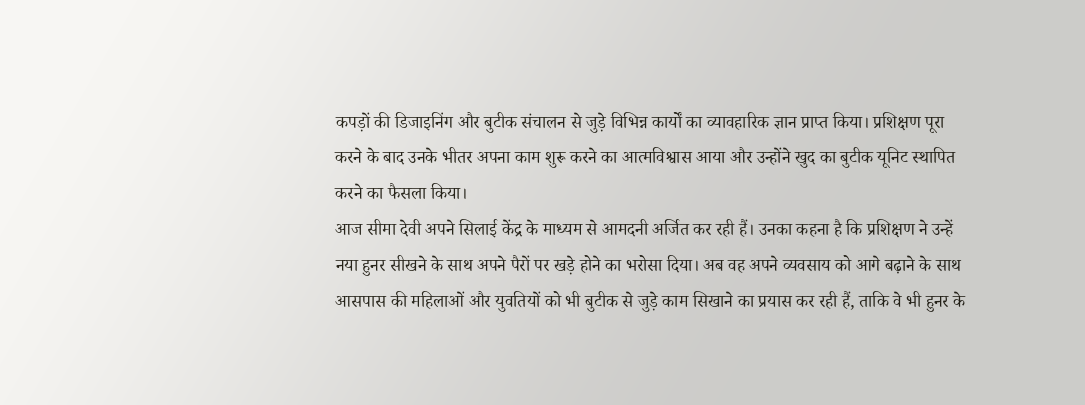कपड़ों की डिजाइनिंग और बुटीक संचालन से जुड़े विभिन्न कार्यों का व्यावहारिक ज्ञान प्राप्त किया। प्रशिक्षण पूरा करने के बाद उनके भीतर अपना काम शुरू करने का आत्मविश्वास आया और उन्होंने खुद का बुटीक यूनिट स्थापित करने का फैसला किया।
आज सीमा देवी अपने सिलाई केंद्र के माध्यम से आमदनी अर्जित कर रही हैं। उनका कहना है कि प्रशिक्षण ने उन्हें नया हुनर सीखने के साथ अपने पैरों पर खड़े होने का भरोसा दिया। अब वह अपने व्यवसाय को आगे बढ़ाने के साथ आसपास की महिलाओं और युवतियों को भी बुटीक से जुड़े काम सिखाने का प्रयास कर रही हैं, ताकि वे भी हुनर के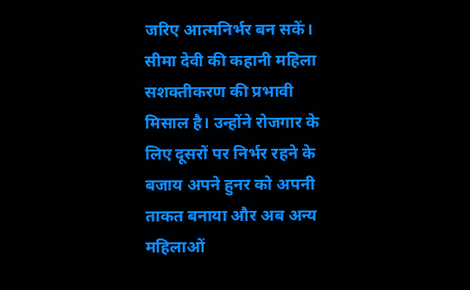जरिए आत्मनिर्भर बन सकें।
सीमा देवी की कहानी महिला सशक्तीकरण की प्रभावी मिसाल है। उन्होंने रोजगार के लिए दूसरों पर निर्भर रहने के बजाय अपने हुनर को अपनी ताकत बनाया और अब अन्य महिलाओं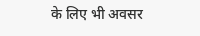के लिए भी अवसर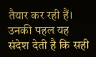तैयार कर रही हैं। उनकी पहल यह संदेश देती है कि सही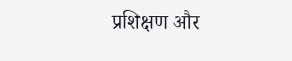प्रशिक्षण और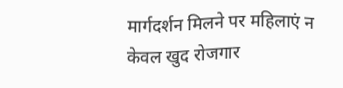मार्गदर्शन मिलने पर महिलाएं न केवल खुद रोजगार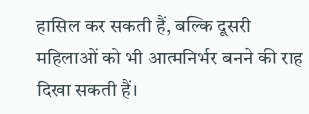हासिल कर सकती हैं, बल्कि दूसरी महिलाओं को भी आत्मनिर्भर बनने की राह दिखा सकती हैं।